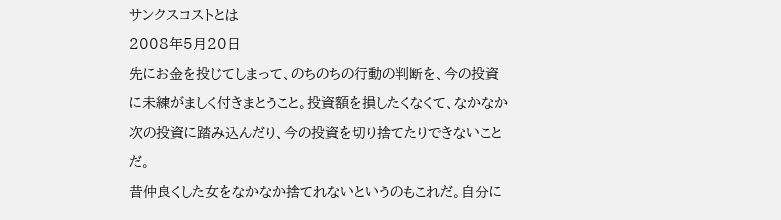サンクスコストとは
2008年5月20日
先にお金を投じてしまって、のちのちの行動の判断を、今の投資に未練がましく付きまとうこと。投資額を損したくなくて、なかなか次の投資に踏み込んだり、今の投資を切り捨てたりできないことだ。
昔仲良くした女をなかなか捨てれないというのもこれだ。自分に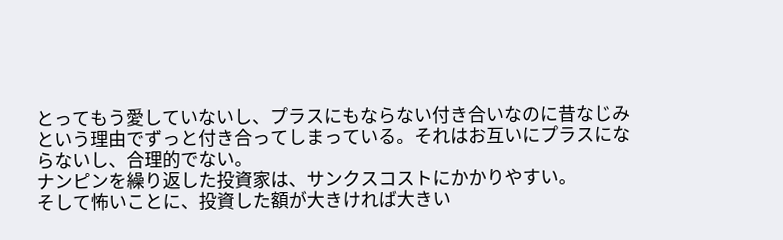とってもう愛していないし、プラスにもならない付き合いなのに昔なじみという理由でずっと付き合ってしまっている。それはお互いにプラスにならないし、合理的でない。
ナンピンを繰り返した投資家は、サンクスコストにかかりやすい。
そして怖いことに、投資した額が大きければ大きい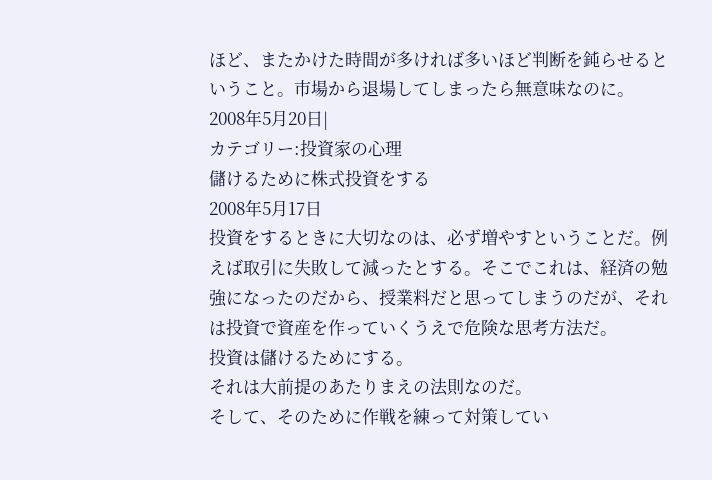ほど、またかけた時間が多ければ多いほど判断を鈍らせるということ。市場から退場してしまったら無意味なのに。
2008年5月20日|
カテゴリー:投資家の心理
儲けるために株式投資をする
2008年5月17日
投資をするときに大切なのは、必ず増やすということだ。例えば取引に失敗して減ったとする。そこでこれは、経済の勉強になったのだから、授業料だと思ってしまうのだが、それは投資で資産を作っていくうえで危険な思考方法だ。
投資は儲けるためにする。
それは大前提のあたりまえの法則なのだ。
そして、そのために作戦を練って対策してい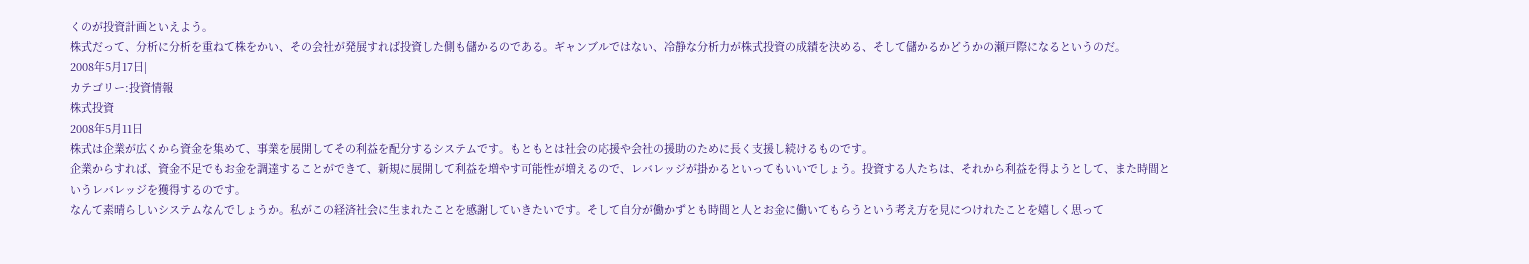くのが投資計画といえよう。
株式だって、分析に分析を重ねて株をかい、その会社が発展すれば投資した側も儲かるのである。ギャンブルではない、冷静な分析力が株式投資の成績を決める、そして儲かるかどうかの瀬戸際になるというのだ。
2008年5月17日|
カテゴリー:投資情報
株式投資
2008年5月11日
株式は企業が広くから資金を集めて、事業を展開してその利益を配分するシステムです。もともとは社会の応援や会社の援助のために長く支援し続けるものです。
企業からすれば、資金不足でもお金を調達することができて、新規に展開して利益を増やす可能性が増えるので、レバレッジが掛かるといってもいいでしょう。投資する人たちは、それから利益を得ようとして、また時間というレバレッジを獲得するのです。
なんて素晴らしいシステムなんでしょうか。私がこの経済社会に生まれたことを感謝していきたいです。そして自分が働かずとも時間と人とお金に働いてもらうという考え方を見につけれたことを嬉しく思って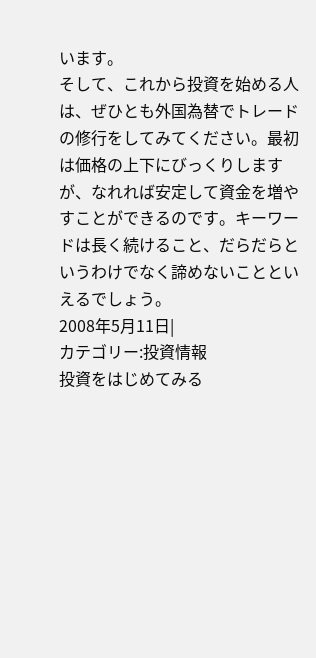います。
そして、これから投資を始める人は、ぜひとも外国為替でトレードの修行をしてみてください。最初は価格の上下にびっくりしますが、なれれば安定して資金を増やすことができるのです。キーワードは長く続けること、だらだらというわけでなく諦めないことといえるでしょう。
2008年5月11日|
カテゴリー:投資情報
投資をはじめてみる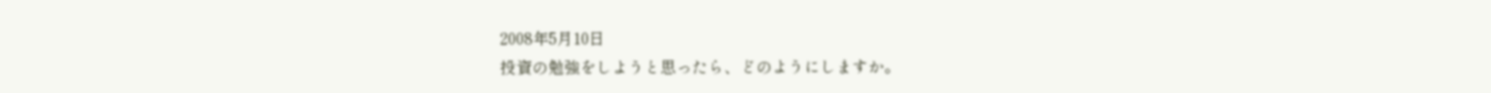2008年5月10日
投資の勉強をしようと思ったら、どのようにしますか。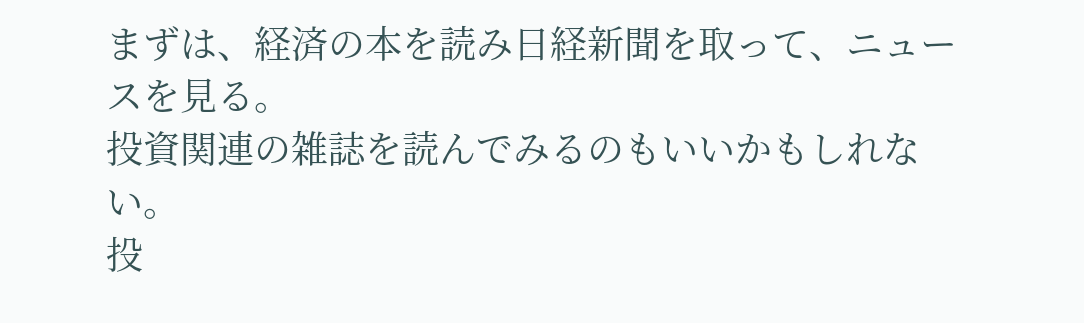まずは、経済の本を読み日経新聞を取って、ニュースを見る。
投資関連の雑誌を読んでみるのもいいかもしれない。
投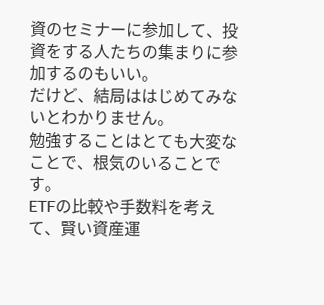資のセミナーに参加して、投資をする人たちの集まりに参加するのもいい。
だけど、結局ははじめてみないとわかりません。
勉強することはとても大変なことで、根気のいることです。
ETFの比較や手数料を考えて、賢い資産運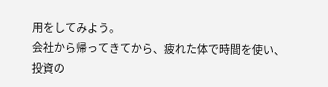用をしてみよう。
会社から帰ってきてから、疲れた体で時間を使い、投資の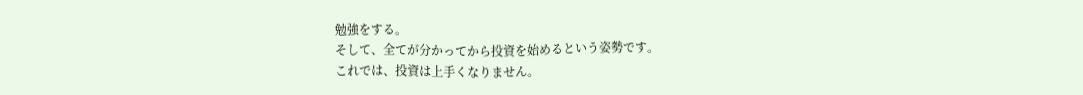勉強をする。
そして、全てが分かってから投資を始めるという姿勢です。
これでは、投資は上手くなりません。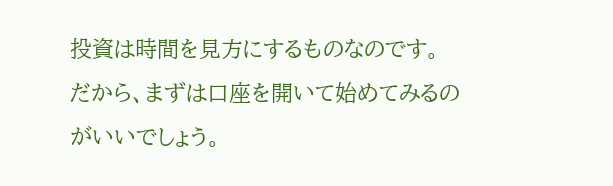投資は時間を見方にするものなのです。
だから、まずは口座を開いて始めてみるのがいいでしょう。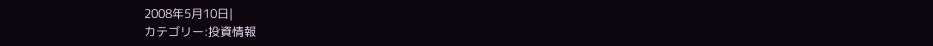2008年5月10日|
カテゴリー:投資情報